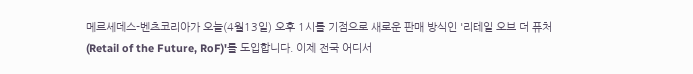메르세데스-벤츠코리아가 오늘(4월13일) 오후 1시를 기점으로 새로운 판매 방식인 '리테일 오브 더 퓨처(Retail of the Future, RoF)'를 도입합니다. 이제 전국 어디서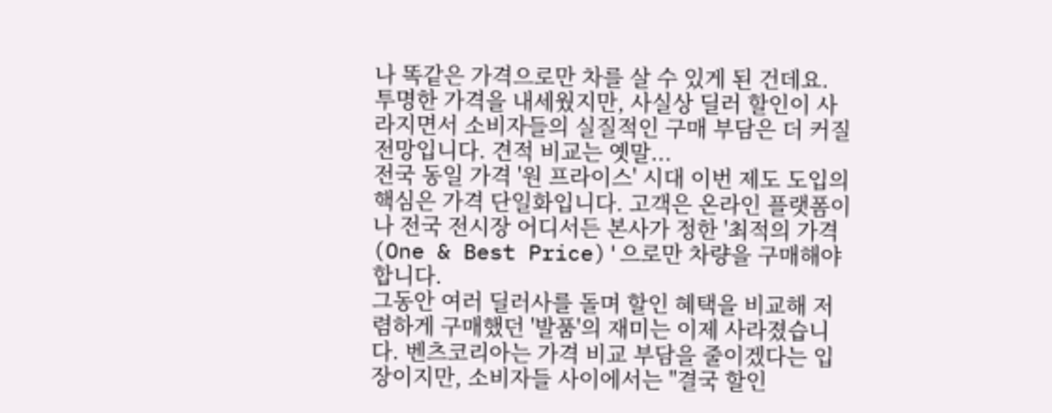나 똑같은 가격으로만 차를 살 수 있게 된 건데요.
투명한 가격을 내세웠지만, 사실상 딜러 할인이 사라지면서 소비자들의 실질적인 구매 부담은 더 커질 전망입니다. 견적 비교는 옛말...
전국 동일 가격 '원 프라이스' 시대 이번 제도 도입의 핵심은 가격 단일화입니다. 고객은 온라인 플랫폼이나 전국 전시장 어디서든 본사가 정한 '최적의 가격(One & Best Price)'으로만 차량을 구매해야 합니다.
그동안 여러 딜러사를 돌며 할인 혜택을 비교해 저렴하게 구매했던 '발품'의 재미는 이제 사라졌습니다. 벤츠코리아는 가격 비교 부담을 줄이겠다는 입장이지만, 소비자들 사이에서는 "결국 할인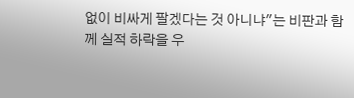없이 비싸게 팔겠다는 것 아니냐"는 비판과 함께 실적 하락을 우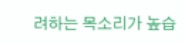려하는 목소리가 높습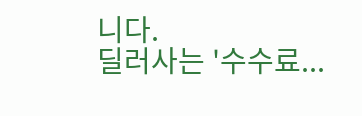니다.
딜러사는 '수수료...